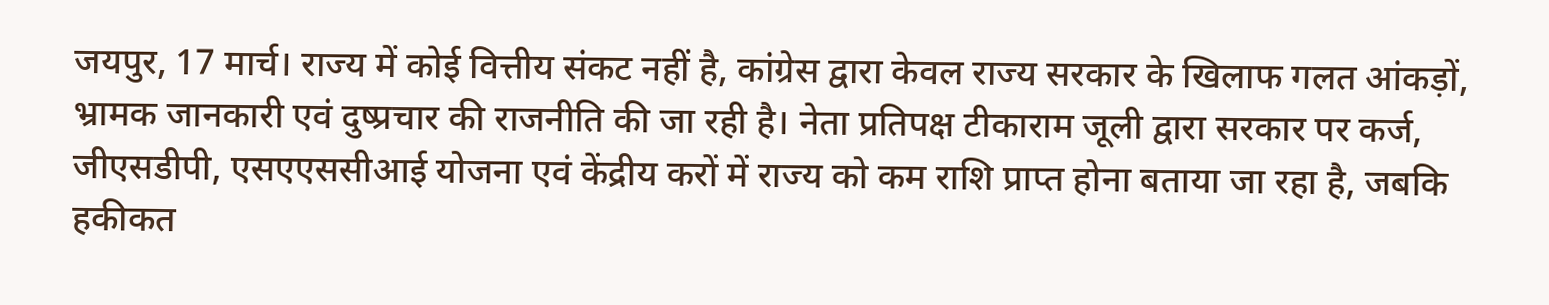जयपुर, 17 मार्च। राज्य में कोई वित्तीय संकट नहीं है, कांग्रेस द्वारा केवल राज्य सरकार के खिलाफ गलत आंकड़ों, भ्रामक जानकारी एवं दुष्प्रचार की राजनीति की जा रही है। नेता प्रतिपक्ष टीकाराम जूली द्वारा सरकार पर कर्ज, जीएसडीपी, एसएएससीआई योजना एवं केंद्रीय करों में राज्य को कम राशि प्राप्त होना बताया जा रहा है, जबकि हकीकत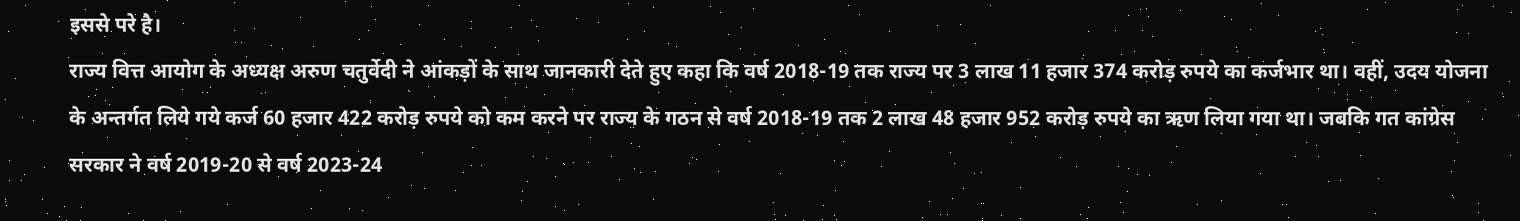इससे परे है।
राज्य वित्त आयोग के अध्यक्ष अरुण चतुर्वेदी ने आंकड़ों के साथ जानकारी देते हुए कहा कि वर्ष 2018-19 तक राज्य पर 3 लाख 11 हजार 374 करोड़ रुपये का कर्जभार था। वहीं, उदय योजना के अन्तर्गत लिये गये कर्ज 60 हजार 422 करोड़ रुपये को कम करने पर राज्य के गठन से वर्ष 2018-19 तक 2 लाख 48 हजार 952 करोड़ रुपये का ऋण लिया गया था। जबकि गत कांग्रेस सरकार ने वर्ष 2019-20 से वर्ष 2023-24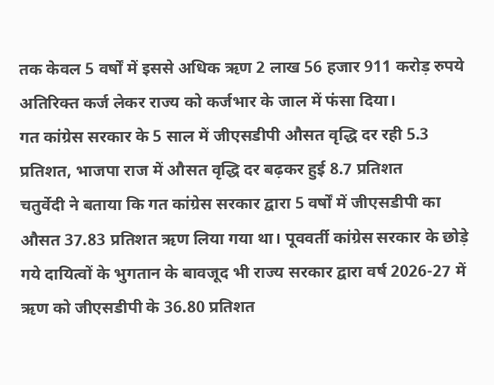तक केवल 5 वर्षों में इससे अधिक ऋण 2 लाख 56 हजार 911 करोड़ रुपये अतिरिक्त कर्ज लेकर राज्य को कर्जभार के जाल में फंसा दिया।
गत कांग्रेस सरकार के 5 साल में जीएसडीपी औसत वृद्धि दर रही 5.3 प्रतिशत, भाजपा राज में औसत वृद्धि दर बढ़कर हुई 8.7 प्रतिशत
चतुर्वेदी ने बताया कि गत कांग्रेस सरकार द्वारा 5 वर्षों में जीएसडीपी का औसत 37.83 प्रतिशत ऋण लिया गया था। पूववर्ती कांग्रेस सरकार के छोड़े गये दायित्वों के भुगतान के बावजूद भी राज्य सरकार द्वारा वर्ष 2026-27 में ऋण को जीएसडीपी के 36.80 प्रतिशत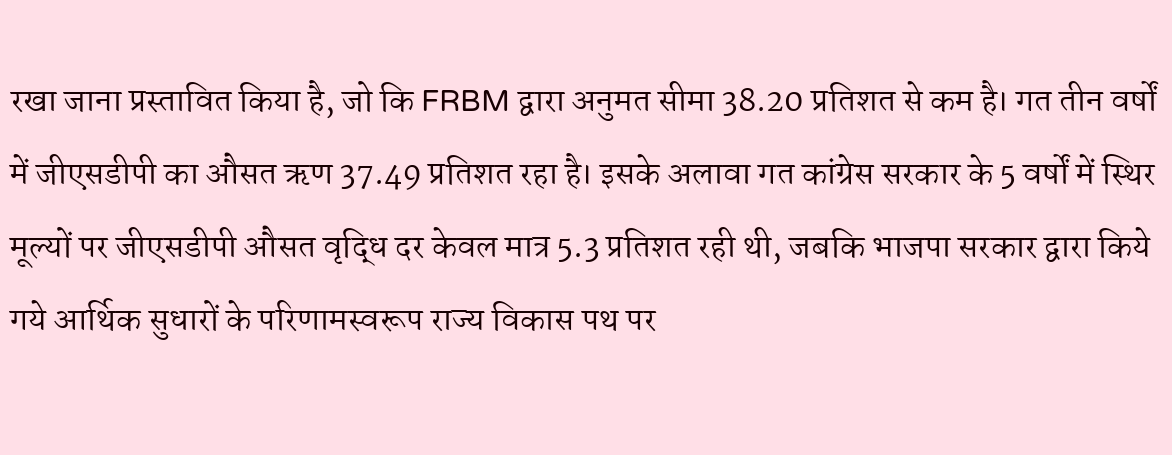रखा जाना प्रस्तावित किया है, जो कि FRBM द्वारा अनुमत सीमा 38.20 प्रतिशत से कम है। गत तीन वर्षों में जीएसडीपी का औसत ऋण 37.49 प्रतिशत रहा है। इसके अलावा गत कांग्रेस सरकार के 5 वर्षों में स्थिर मूल्यों पर जीएसडीपी औसत वृद्धि दर केवल मात्र 5.3 प्रतिशत रही थी, जबकि भाजपा सरकार द्वारा किये गये आर्थिक सुधारों के परिणामस्वरूप राज्य विकास पथ पर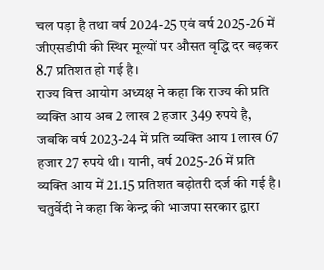चल पड़ा है तथा वर्ष 2024-25 एवं वर्ष 2025-26 में जीएसडीपी की स्थिर मूल्यों पर औसत वृद्धि दर बढ़कर 8.7 प्रतिशत हो गई है।
राज्य वित्त आयोग अध्यक्ष ने कहा कि राज्य की प्रति व्यक्ति आय अब 2 लाख 2 हजार 349 रुपये है, जबकि वर्ष 2023-24 में प्रति व्यक्ति आय 1 लाख 67 हजार 27 रुपये थी। यानी, वर्ष 2025-26 में प्रति व्यक्ति आय में 21.15 प्रतिशत बढ़ोतरी दर्ज की गई है।
चतुर्वेदी ने कहा कि केन्द्र की भाजपा सरकार द्वारा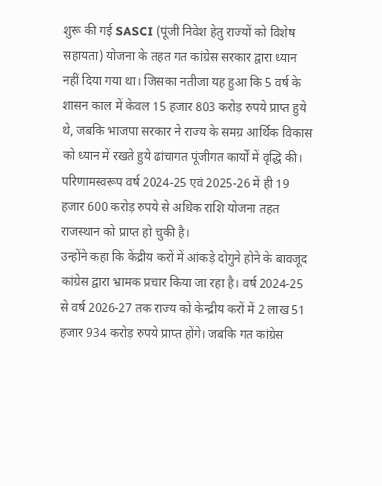शुरू की गई SASCI (पूंजी निवेश हेतु राज्यों को विशेष सहायता) योजना के तहत गत कांग्रेस सरकार द्वारा ध्यान नहीं दिया गया था। जिसका नतीजा यह हुआ कि 5 वर्ष के शासन काल में केवल 15 हजार 803 करोड़ रुपये प्राप्त हुये थे, जबकि भाजपा सरकार ने राज्य के समग्र आर्थिक विकास को ध्यान में रखते हुये ढांचागत पूंजीगत कार्यों में वृद्धि की। परिणामस्वरूप वर्ष 2024-25 एवं 2025-26 में ही 19 हजार 600 करोड़ रुपये से अधिक राशि योजना तहत राजस्थान को प्राप्त हो चुकी है।
उन्होंने कहा कि केंद्रीय करों में आंकड़े दोगुने होने के बावजूद कांग्रेस द्वारा भ्रामक प्रचार किया जा रहा है। वर्ष 2024-25 से वर्ष 2026-27 तक राज्य को केन्द्रीय करों में 2 लाख 51 हजार 934 करोड़ रुपये प्राप्त होंगे। जबकि गत कांग्रेस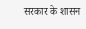सरकार के शासन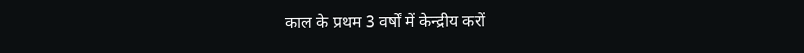काल के प्रथम 3 वर्षों में केन्द्रीय करों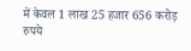में केवल 1 लाख 25 हजार 656 करोड़ रुपये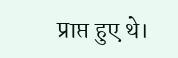प्राप्त हुए थे।